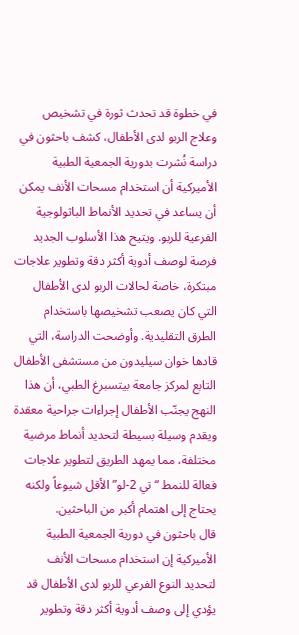في خطوة قد تحدث ثورة في تشخيص وعلاج الربو لدى الأطفال، كشف باحثون في دراسة نُشرت بدورية الجمعية الطبية الأميركية أن استخدام مسحات الأنف يمكن أن يساعد في تحديد الأنماط الباثولوجية الفرعية للربو. ويتيح هذا الأسلوب الجديد فرصة لوصف أدوية أكثر دقة وتطوير علاجات مبتكرة، خاصة لحالات الربو لدى الأطفال التي كان يصعب تشخيصها باستخدام الطرق التقليدية. وأوضحت الدراسة، التي قادها خوان سيليدون من مستشفى الأطفال التابع لمركز جامعة بيتسبرغ الطبي، أن هذا النهج يجنّب الأطفال إجراءات جراحية معقدة ويقدم وسيلة بسيطة لتحديد أنماط مرضية مختلفة، مما يمهد الطريق لتطوير علاجات فعالة للنمط “تي 2-لو” الأقل شيوعاً ولكنه يحتاج إلى اهتمام أكبر من الباحثين.
قال باحثون في دورية الجمعية الطبية الأميركية إن استخدام مسحات الأنف لتحديد النوع الفرعي للربو لدى الأطفال قد يؤدي إلى وصف أدوية أكثر دقة وتطوير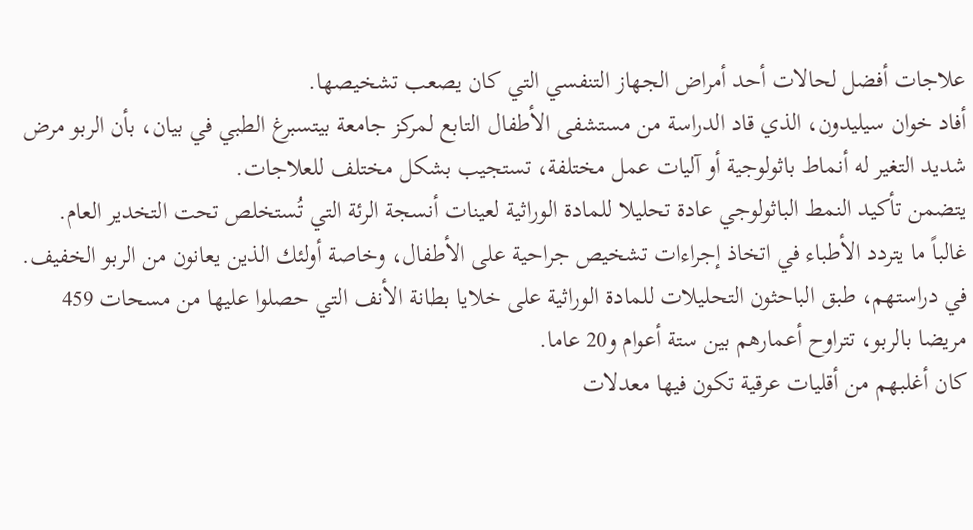علاجات أفضل لحالات أحد أمراض الجهاز التنفسي التي كان يصعب تشخيصها.
أفاد خوان سيليدون، الذي قاد الدراسة من مستشفى الأطفال التابع لمركز جامعة بيتسبرغ الطبي في بيان، بأن الربو مرض شديد التغير له أنماط باثولوجية أو آليات عمل مختلفة، تستجيب بشكل مختلف للعلاجات.
يتضمن تأكيد النمط الباثولوجي عادة تحليلا للمادة الوراثية لعينات أنسجة الرئة التي تُستخلص تحت التخدير العام.
غالباً ما يتردد الأطباء في اتخاذ إجراءات تشخيص جراحية على الأطفال، وخاصة أولئك الذين يعانون من الربو الخفيف.
في دراستهم، طبق الباحثون التحليلات للمادة الوراثية على خلايا بطانة الأنف التي حصلوا عليها من مسحات 459 مريضا بالربو، تتراوح أعمارهم بين ستة أعوام و20 عاما.
كان أغلبهم من أقليات عرقية تكون فيها معدلات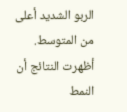الربو الشديد أعلى من المتوسط.
أظهرت النتائج أن النمط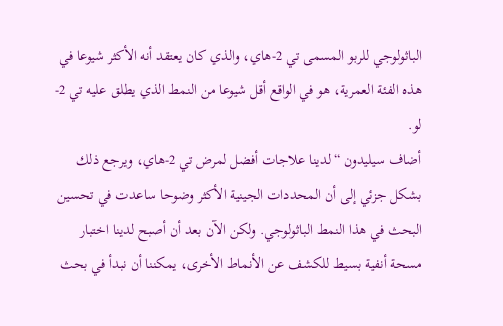الباثولوجي للربو المسمى تي 2-هاي، والذي كان يعتقد أنه الأكثر شيوعا في هذه الفئة العمرية، هو في الواقع أقل شيوعا من النمط الذي يطلق عليه تي 2-لو.
أضاف سيليدون “لدينا علاجات أفضل لمرض تي 2-هاي، ويرجع ذلك بشكل جزئي إلى أن المحددات الجينية الأكثر وضوحا ساعدت في تحسين البحث في هذا النمط الباثولوجي. ولكن الآن بعد أن أصبح لدينا اختبار مسحة أنفية بسيط للكشف عن الأنماط الأخرى، يمكننا أن نبدأ في بحث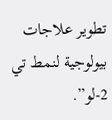تطوير علاجات بيولوجية لنمط تي 2-لو”.